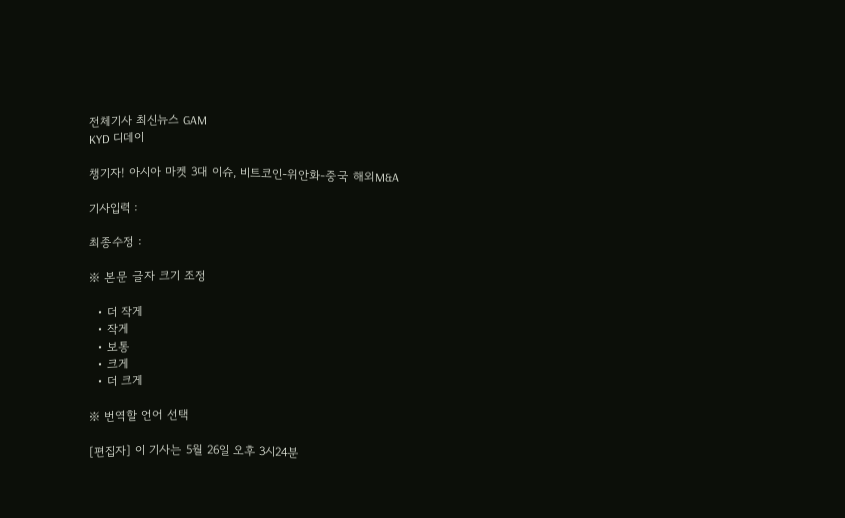전체기사 최신뉴스 GAM
KYD 디데이

챙기자! 아시아 마켓 3대 이슈, 비트코인-위안화-중국 해외M&A

기사입력 :

최종수정 :

※ 본문 글자 크기 조정

  • 더 작게
  • 작게
  • 보통
  • 크게
  • 더 크게

※ 번역할 언어 선택

[편집자] 이 기사는 5월 26일 오후 3시24분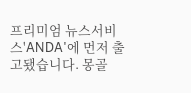프리미엄 뉴스서비스'ANDA'에 먼저 출고됐습니다. 몽골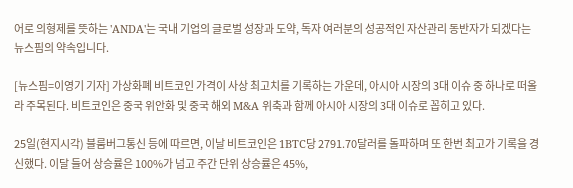어로 의형제를 뜻하는 'ANDA'는 국내 기업의 글로벌 성장과 도약, 독자 여러분의 성공적인 자산관리 동반자가 되겠다는 뉴스핌의 약속입니다.

[뉴스핌=이영기 기자] 가상화폐 비트코인 가격이 사상 최고치를 기록하는 가운데, 아시아 시장의 3대 이슈 중 하나로 떠올라 주목된다. 비트코인은 중국 위안화 및 중국 해외 M&A 위축과 함께 아시아 시장의 3대 이슈로 꼽히고 있다.

25일(현지시각) 블룸버그통신 등에 따르면, 이날 비트코인은 1BTC당 2791.70달러를 돌파하며 또 한번 최고가 기록을 경신했다. 이달 들어 상승률은 100%가 넘고 주간 단위 상승률은 45%,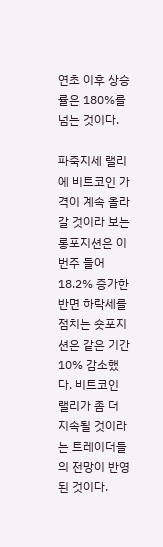연초 이후 상승률은 180%를 넘는 것이다.

파죽지세 랠리에 비트코인 가격이 계속 올라갈 것이라 보는 롱포지션은 이번주 들어 18.2% 증가한 반면 하락세를 점치는 숏포지션은 같은 기간 10% 감소했다. 비트코인 랠리가 좀 더 지속될 것이라는 트레이더들의 전망이 반영된 것이다.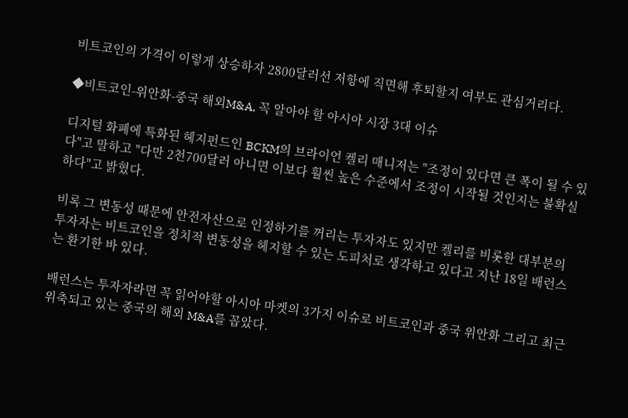비트코인의 가격이 이렇게 상승하자 2800달러선 저항에 직면해 후퇴할지 여부도 관심거리다.

◆비트코인-위안화-중국 해외M&A, 꼭 알아야 할 아시아 시장 3대 이슈

디지털 화폐에 특화된 헤지펀드인 BCKM의 브라이언 켈리 매니저는 "조정이 있다면 큰 폭이 될 수 있다"고 말하고 "다만 2천700달러 아니면 이보다 훨씬 높은 수준에서 조정이 시작될 것인지는 불확실하다"고 밝혔다.

비록 그 변동성 때문에 안전자산으로 인정하기를 꺼리는 투자자도 있지만 켈리를 비롯한 대부분의 투자자는 비트코인을 정치적 변동성을 헤지할 수 있는 도피처로 생각하고 있다고 지난 18일 배런스는 환기한 바 있다.

배런스는 투자자라면 꼭 읽어야할 아시아 마켓의 3가지 이슈로 비트코인과 중국 위안화 그리고 최근 위축되고 있는 중국의 해외 M&A를 꼽았다.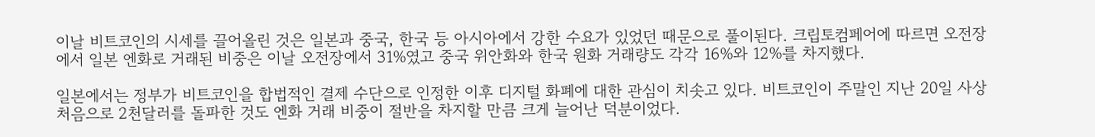이날 비트코인의 시세를 끌어올린 것은 일본과 중국, 한국 등 아시아에서 강한 수요가 있었던 때문으로 풀이된다. 크립토컴페어에 따르면 오전장에서 일본 엔화로 거래된 비중은 이날 오전장에서 31%였고 중국 위안화와 한국 원화 거래량도 각각 16%와 12%를 차지했다.

일본에서는 정부가 비트코인을 합법적인 결제 수단으로 인정한 이후 디지털 화폐에 대한 관심이 치솟고 있다. 비트코인이 주말인 지난 20일 사상 처음으로 2천달러를 돌파한 것도 엔화 거래 비중이 절반을 차지할 만큼 크게 늘어난 덕분이었다.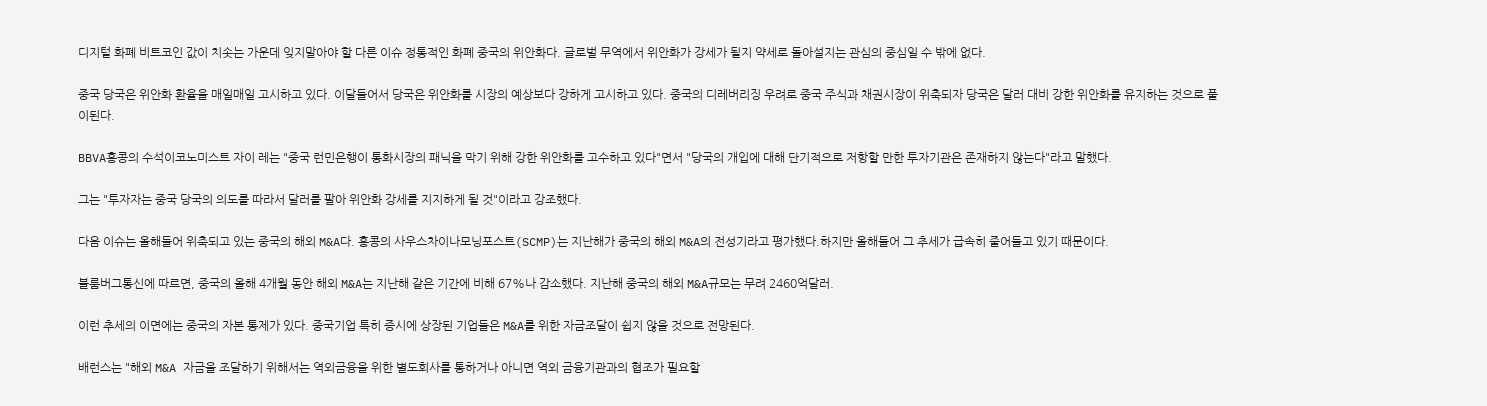디지털 화폐 비트코인 값이 치솟는 가운데 잊지말아야 할 다른 이슈 정통적인 화폐 중국의 위안화다. 글로벌 무역에서 위안화가 강세가 될지 약세로 돌아설지는 관심의 중심일 수 밖에 없다.

중국 당국은 위안화 환율을 매일매일 고시하고 있다. 이달들어서 당국은 위안화를 시장의 예상보다 강하게 고시하고 있다. 중국의 디레버리징 우려로 중국 주식과 채권시장이 위축되자 당국은 달러 대비 강한 위안화를 유지하는 것으로 풀이된다.

BBVA홍콩의 수석이코노미스트 자이 레는 "중국 런민은행이 통화시장의 패닉을 막기 위해 강한 위안화를 고수하고 있다"면서 "당국의 개입에 대해 단기적으로 저항할 만한 투자기관은 존재하지 않는다"라고 말했다.

그는 "투자자는 중국 당국의 의도를 따라서 달러를 팔아 위안화 강세를 지지하게 될 것"이라고 강조했다.

다음 이슈는 올해들어 위축되고 있는 중국의 해외 M&A다. 홍콩의 사우스차이나모닝포스트(SCMP)는 지난해가 중국의 해외 M&A의 전성기라고 평가했다.하지만 올해들어 그 추세가 급속히 줄어들고 있기 때문이다.

블룸버그통신에 따르면, 중국의 올해 4개월 동안 해외 M&A는 지난해 같은 기간에 비해 67%나 감소했다. 지난해 중국의 해외 M&A규모는 무려 2460억달러.

이런 추세의 이면에는 중국의 자본 통제가 있다. 중국기업 특히 증시에 상장된 기업들은 M&A를 위한 자금조달이 쉽지 않을 것으로 전망된다.

배런스는 "해외 M&A 자금을 조달하기 위해서는 역외금융을 위한 별도회사를 통하거나 아니면 역외 금융기관과의 협조가 필요할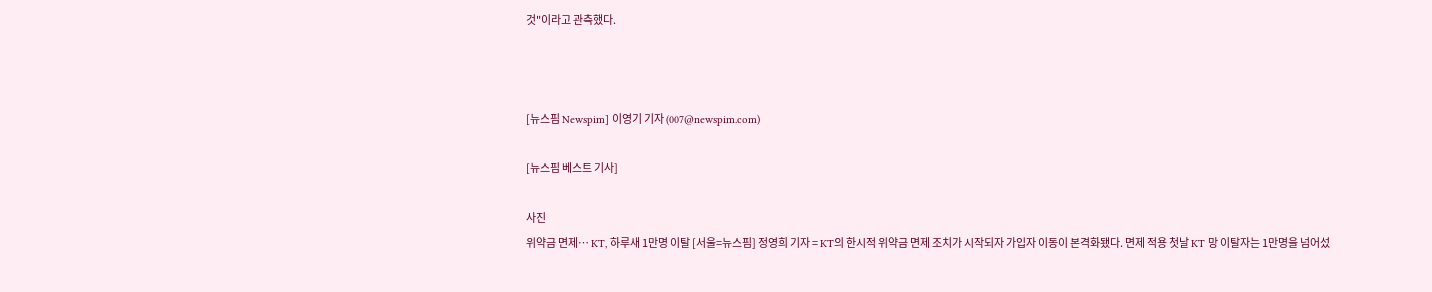것"이라고 관측했다.



[뉴스핌 Newspim] 이영기 기자 (007@newspim.com)

[뉴스핌 베스트 기사]

사진
위약금 면제… KT, 하루새 1만명 이탈 [서울=뉴스핌] 정영희 기자 = KT의 한시적 위약금 면제 조치가 시작되자 가입자 이동이 본격화됐다. 면제 적용 첫날 KT 망 이탈자는 1만명을 넘어섰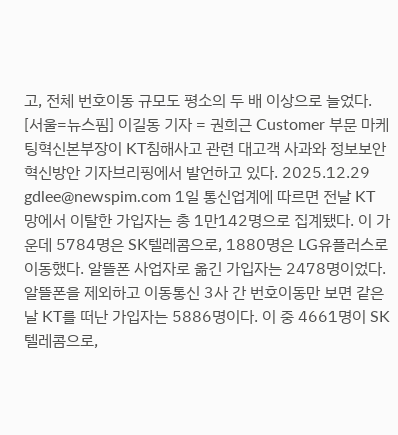고, 전체 번호이동 규모도 평소의 두 배 이상으로 늘었다. [서울=뉴스핌] 이길동 기자 = 권희근 Customer 부문 마케팅혁신본부장이 KT침해사고 관련 대고객 사과와 정보보안 혁신방안 기자브리핑에서 발언하고 있다. 2025.12.29 gdlee@newspim.com 1일 통신업계에 따르면 전날 KT 망에서 이탈한 가입자는 총 1만142명으로 집계됐다. 이 가운데 5784명은 SK텔레콤으로, 1880명은 LG유플러스로 이동했다. 알뜰폰 사업자로 옮긴 가입자는 2478명이었다. 알뜰폰을 제외하고 이동통신 3사 간 번호이동만 보면 같은 날 KT를 떠난 가입자는 5886명이다. 이 중 4661명이 SK텔레콤으로,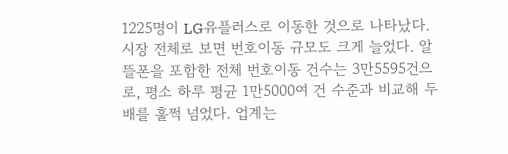1225명이 LG유플러스로 이동한 것으로 나타났다. 시장 전체로 보면 번호이동 규모도 크게 늘었다. 알뜰폰을 포함한 전체 번호이동 건수는 3만5595건으로, 평소 하루 평균 1만5000여 건 수준과 비교해 두 배를 훌쩍 넘었다. 업계는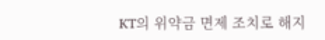KT의 위약금 면제 조치로 해지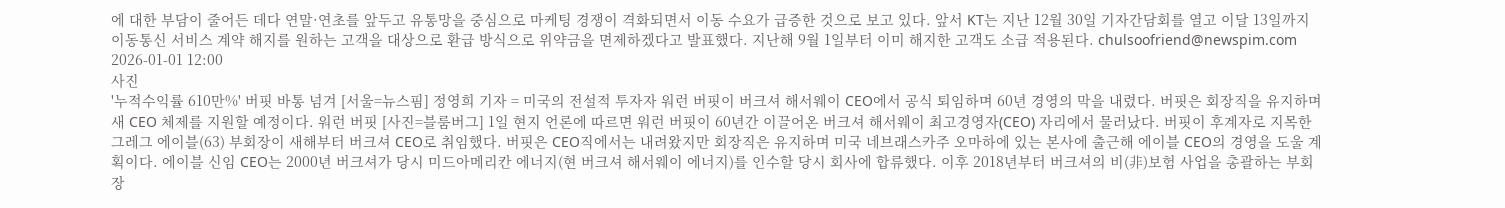에 대한 부담이 줄어든 데다 연말·연초를 앞두고 유통망을 중심으로 마케팅 경쟁이 격화되면서 이동 수요가 급증한 것으로 보고 있다. 앞서 KT는 지난 12월 30일 기자간담회를 열고 이달 13일까지 이동통신 서비스 계약 해지를 원하는 고객을 대상으로 환급 방식으로 위약금을 면제하겠다고 발표했다. 지난해 9월 1일부터 이미 해지한 고객도 소급 적용된다. chulsoofriend@newspim.com 2026-01-01 12:00
사진
'누적수익률 610만%' 버핏 바통 넘겨 [서울=뉴스핌] 정영희 기자 = 미국의 전설적 투자자 워런 버핏이 버크셔 해서웨이 CEO에서 공식 퇴임하며 60년 경영의 막을 내렸다. 버핏은 회장직을 유지하며 새 CEO 체제를 지원할 예정이다. 워런 버핏 [사진=블룸버그] 1일 현지 언론에 따르면 워런 버핏이 60년간 이끌어온 버크셔 해서웨이 최고경영자(CEO) 자리에서 물러났다. 버핏이 후계자로 지목한 그레그 에이블(63) 부회장이 새해부터 버크셔 CEO로 취임했다. 버핏은 CEO직에서는 내려왔지만 회장직은 유지하며 미국 네브래스카주 오마하에 있는 본사에 출근해 에이블 CEO의 경영을 도울 계획이다. 에이블 신임 CEO는 2000년 버크셔가 당시 미드아메리칸 에너지(현 버크셔 해서웨이 에너지)를 인수할 당시 회사에 합류했다. 이후 2018년부터 버크셔의 비(非)보험 사업을 총괄하는 부회장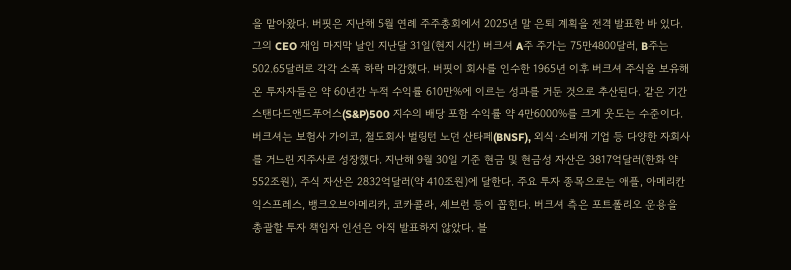을 맡아왔다. 버핏은 지난해 5월 연례 주주총회에서 2025년 말 은퇴 계획을 전격 발표한 바 있다. 그의 CEO 재임 마지막 날인 지난달 31일(현지 시간) 버크셔 A주 주가는 75만4800달러, B주는 502.65달러로 각각 소폭 하락 마감했다. 버핏이 회사를 인수한 1965년 이후 버크셔 주식을 보유해온 투자자들은 약 60년간 누적 수익률 610만%에 이르는 성과를 거둔 것으로 추산된다. 같은 기간 스탠다드앤드푸어스(S&P)500 지수의 배당 포함 수익률 약 4만6000%를 크게 웃도는 수준이다. 버크셔는 보험사 가이코, 철도회사 벌링턴 노던 산타페(BNSF), 외식·소비재 기업 등 다양한 자회사를 거느린 지주사로 성장했다. 지난해 9월 30일 기준 현금 및 현금성 자산은 3817억달러(한화 약 552조원), 주식 자산은 2832억달러(약 410조원)에 달한다. 주요 투자 종목으로는 애플, 아메리칸익스프레스, 뱅크오브아메리카, 코카콜라, 셰브런 등이 꼽힌다. 버크셔 측은 포트폴리오 운용을 총괄할 투자 책임자 인선은 아직 발표하지 않았다. 블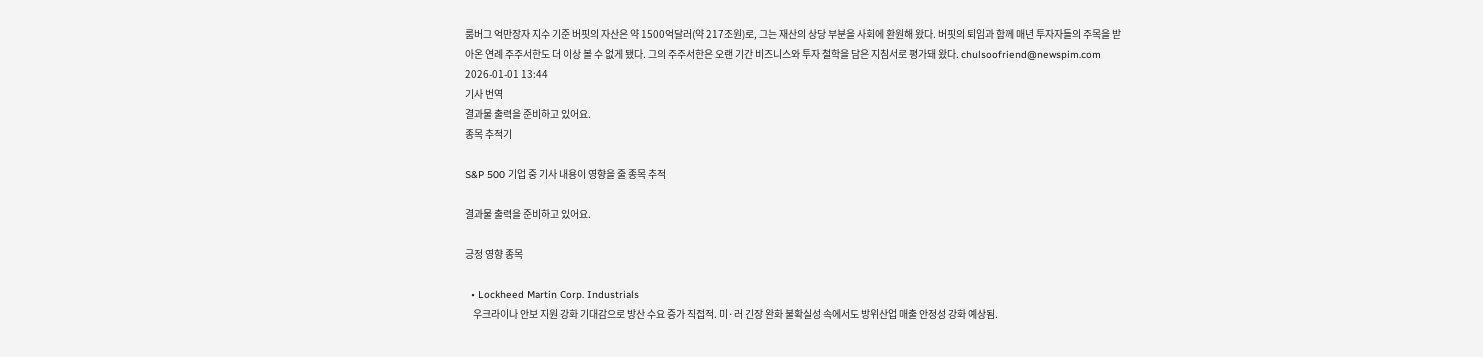룸버그 억만장자 지수 기준 버핏의 자산은 약 1500억달러(약 217조원)로, 그는 재산의 상당 부분을 사회에 환원해 왔다. 버핏의 퇴임과 함께 매년 투자자들의 주목을 받아온 연례 주주서한도 더 이상 볼 수 없게 됐다. 그의 주주서한은 오랜 기간 비즈니스와 투자 철학을 담은 지침서로 평가돼 왔다. chulsoofriend@newspim.com 2026-01-01 13:44
기사 번역
결과물 출력을 준비하고 있어요.
종목 추적기

S&P 500 기업 중 기사 내용이 영향을 줄 종목 추적

결과물 출력을 준비하고 있어요.

긍정 영향 종목

  • Lockheed Martin Corp. Industrials
    우크라이나 안보 지원 강화 기대감으로 방산 수요 증가 직접적. 미·러 긴장 완화 불확실성 속에서도 방위산업 매출 안정성 강화 예상됨.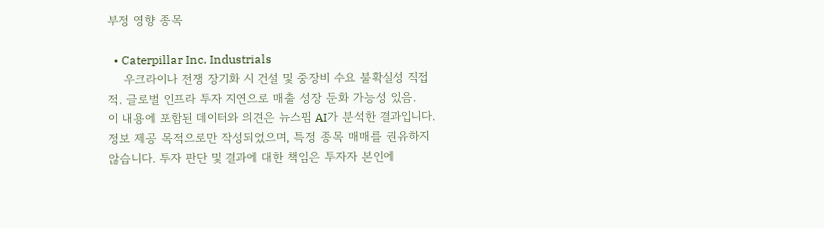부정 영향 종목

  • Caterpillar Inc. Industrials
    우크라이나 전쟁 장기화 시 건설 및 중장비 수요 불확실성 직접적. 글로벌 인프라 투자 지연으로 매출 성장 둔화 가능성 있음.
이 내용에 포함된 데이터와 의견은 뉴스핌 AI가 분석한 결과입니다. 정보 제공 목적으로만 작성되었으며, 특정 종목 매매를 권유하지 않습니다. 투자 판단 및 결과에 대한 책임은 투자자 본인에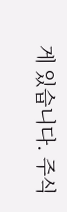게 있습니다. 주식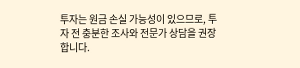투자는 원금 손실 가능성이 있으므로, 투자 전 충분한 조사와 전문가 상담을 권장합니다.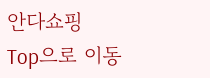안다쇼핑
Top으로 이동